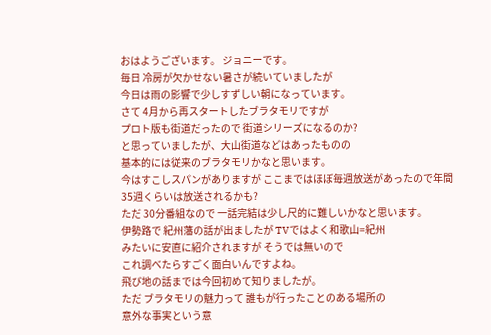おはようございます。 ジョニーです。
毎日 冷房が欠かせない暑さが続いていましたが
今日は雨の影響で少しすずしい朝になっています。
さて 4月から再スタートしたブラタモリですが
プロト版も街道だったので 街道シリーズになるのか?
と思っていましたが、大山街道などはあったものの
基本的には従来のブラタモリかなと思います。
今はすこしスパンがありますが ここまではほぼ毎週放送があったので年間35週くらいは放送されるかも?
ただ 30分番組なので 一話完結は少し尺的に難しいかなと思います。
伊勢路で 紀州藩の話が出ましたが TVではよく和歌山=紀州
みたいに安直に紹介されますが そうでは無いので
これ調べたらすごく面白いんですよね。
飛び地の話までは今回初めて知りましたが。
ただ ブラタモリの魅力って 誰もが行ったことのある場所の
意外な事実という意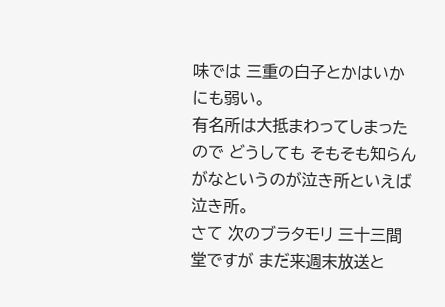味では 三重の白子とかはいかにも弱い。
有名所は大抵まわってしまったので どうしても そもそも知らんがなというのが泣き所といえば泣き所。
さて 次のブラタモリ 三十三間堂ですが まだ来週末放送と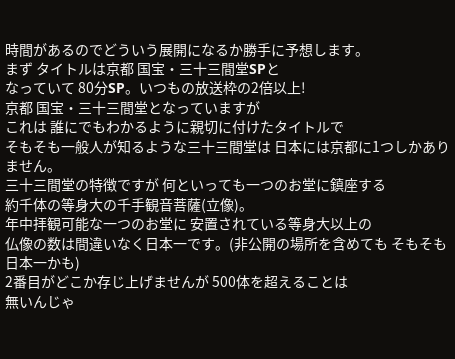時間があるのでどういう展開になるか勝手に予想します。
まず タイトルは京都 国宝・三十三間堂SPと
なっていて 80分SP。いつもの放送枠の2倍以上!
京都 国宝・三十三間堂となっていますが
これは 誰にでもわかるように親切に付けたタイトルで
そもそも一般人が知るような三十三間堂は 日本には京都に1つしかありません。
三十三間堂の特徴ですが 何といっても一つのお堂に鎮座する
約千体の等身大の千手観音菩薩(立像)。
年中拝観可能な一つのお堂に 安置されている等身大以上の
仏像の数は間違いなく日本一です。(非公開の場所を含めても そもそも日本一かも)
2番目がどこか存じ上げませんが 500体を超えることは
無いんじゃ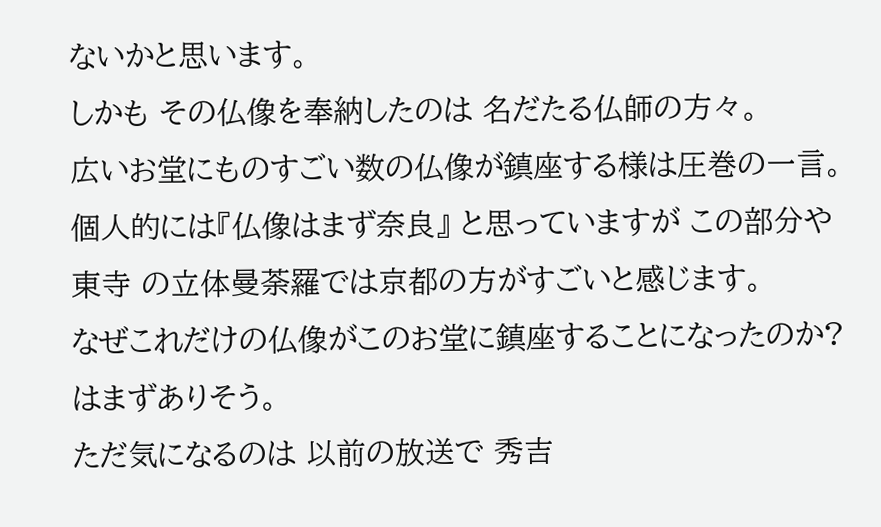ないかと思います。
しかも その仏像を奉納したのは 名だたる仏師の方々。
広いお堂にものすごい数の仏像が鎮座する様は圧巻の一言。
個人的には『仏像はまず奈良』 と思っていますが この部分や
東寺 の立体曼荼羅では京都の方がすごいと感じます。
なぜこれだけの仏像がこのお堂に鎮座することになったのか?
はまずありそう。
ただ気になるのは 以前の放送で 秀吉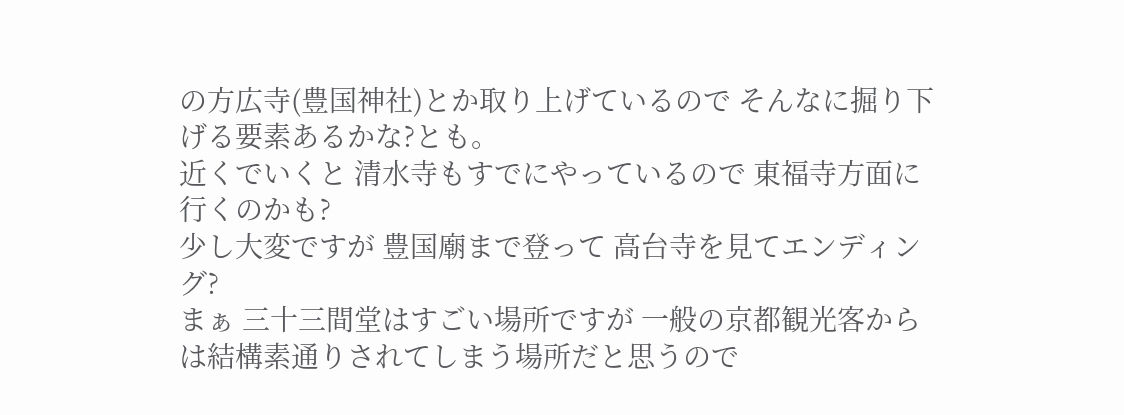の方広寺(豊国神社)とか取り上げているので そんなに掘り下げる要素あるかな?とも。
近くでいくと 清水寺もすでにやっているので 東福寺方面に行くのかも?
少し大変ですが 豊国廟まで登って 高台寺を見てエンディング?
まぁ 三十三間堂はすごい場所ですが 一般の京都観光客からは結構素通りされてしまう場所だと思うので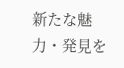新たな魅力・発見を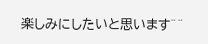楽しみにしたいと思います^^